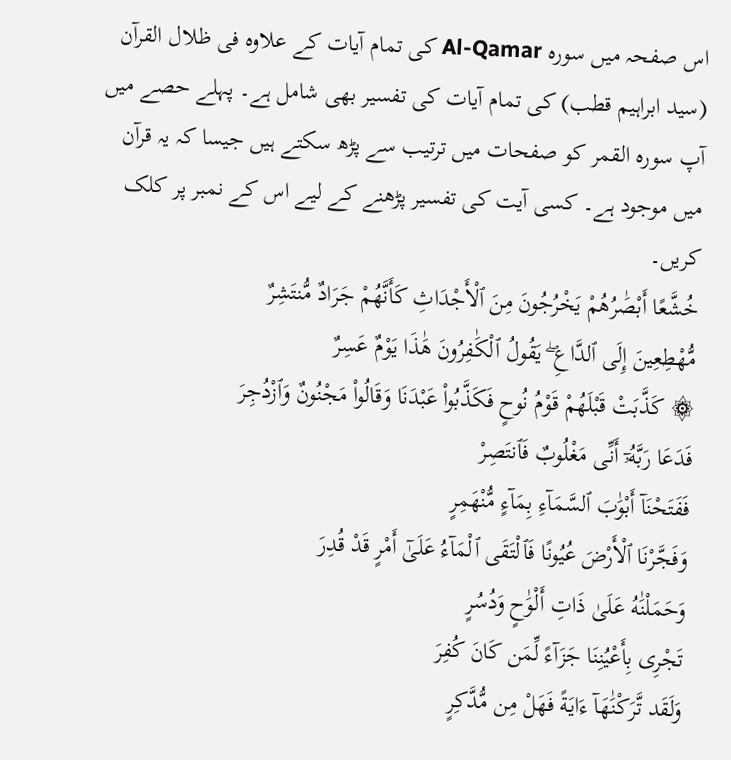اس صفحہ میں سورہ Al-Qamar کی تمام آیات کے علاوہ فی ظلال القرآن (سید ابراہیم قطب) کی تمام آیات کی تفسیر بھی شامل ہے۔ پہلے حصے میں آپ سورہ القمر کو صفحات میں ترتیب سے پڑھ سکتے ہیں جیسا کہ یہ قرآن میں موجود ہے۔ کسی آیت کی تفسیر پڑھنے کے لیے اس کے نمبر پر کلک کریں۔
خُشَّعًا أَبْصَٰرُهُمْ يَخْرُجُونَ مِنَ ٱلْأَجْدَاثِ كَأَنَّهُمْ جَرَادٌ مُّنتَشِرٌ
مُّهْطِعِينَ إِلَى ٱلدَّاعِ ۖ يَقُولُ ٱلْكَٰفِرُونَ هَٰذَا يَوْمٌ عَسِرٌ
۞ كَذَّبَتْ قَبْلَهُمْ قَوْمُ نُوحٍ فَكَذَّبُوا۟ عَبْدَنَا وَقَالُوا۟ مَجْنُونٌ وَٱزْدُجِرَ
فَدَعَا رَبَّهُۥٓ أَنِّى مَغْلُوبٌ فَٱنتَصِرْ
فَفَتَحْنَآ أَبْوَٰبَ ٱلسَّمَآءِ بِمَآءٍ مُّنْهَمِرٍ
وَفَجَّرْنَا ٱلْأَرْضَ عُيُونًا فَٱلْتَقَى ٱلْمَآءُ عَلَىٰٓ أَمْرٍ قَدْ قُدِرَ
وَحَمَلْنَٰهُ عَلَىٰ ذَاتِ أَلْوَٰحٍ وَدُسُرٍ
تَجْرِى بِأَعْيُنِنَا جَزَآءً لِّمَن كَانَ كُفِرَ
وَلَقَد تَّرَكْنَٰهَآ ءَايَةً فَهَلْ مِن مُّدَّكِرٍ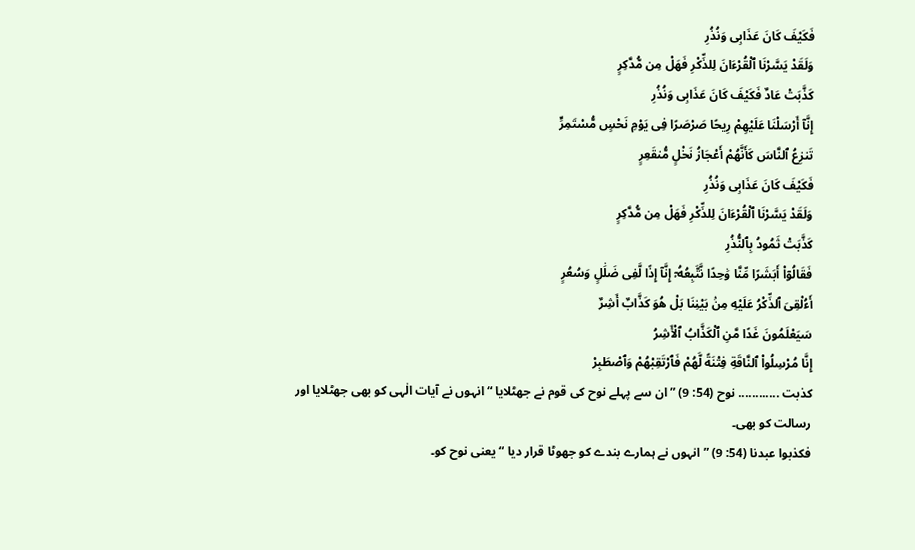فَكَيْفَ كَانَ عَذَابِى وَنُذُرِ
وَلَقَدْ يَسَّرْنَا ٱلْقُرْءَانَ لِلذِّكْرِ فَهَلْ مِن مُّدَّكِرٍ
كَذَّبَتْ عَادٌ فَكَيْفَ كَانَ عَذَابِى وَنُذُرِ
إِنَّآ أَرْسَلْنَا عَلَيْهِمْ رِيحًا صَرْصَرًا فِى يَوْمِ نَحْسٍ مُّسْتَمِرٍّ
تَنزِعُ ٱلنَّاسَ كَأَنَّهُمْ أَعْجَازُ نَخْلٍ مُّنقَعِرٍ
فَكَيْفَ كَانَ عَذَابِى وَنُذُرِ
وَلَقَدْ يَسَّرْنَا ٱلْقُرْءَانَ لِلذِّكْرِ فَهَلْ مِن مُّدَّكِرٍ
كَذَّبَتْ ثَمُودُ بِٱلنُّذُرِ
فَقَالُوٓا۟ أَبَشَرًا مِّنَّا وَٰحِدًا نَّتَّبِعُهُۥٓ إِنَّآ إِذًا لَّفِى ضَلَٰلٍ وَسُعُرٍ
أَءُلْقِىَ ٱلذِّكْرُ عَلَيْهِ مِنۢ بَيْنِنَا بَلْ هُوَ كَذَّابٌ أَشِرٌ
سَيَعْلَمُونَ غَدًا مَّنِ ٱلْكَذَّابُ ٱلْأَشِرُ
إِنَّا مُرْسِلُوا۟ ٱلنَّاقَةِ فِتْنَةً لَّهُمْ فَٱرْتَقِبْهُمْ وَٱصْطَبِرْ
کذبت ............ نوح (54: 9) ” ان سے پہلے نوح کی قوم نے جھٹلایا “ انہوں نے آیات الٰہی کو بھی جھٹلایا اور رسالت کو بھی۔
فکذبوا عبدنا (54: 9) ” انہوں نے ہمارے بندے کو جھوٹا قرار دیا “ یعنی نوح کو۔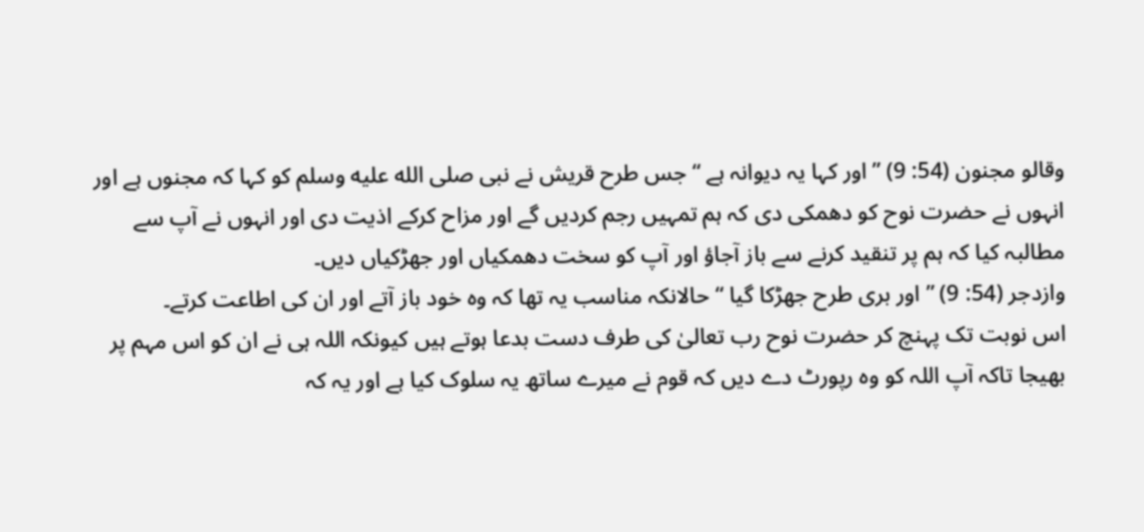وقالو مجنون (54: 9) ” اور کہا یہ دیوانہ ہے “ جس طرح قریش نے نبی صلى الله عليه وسلم کو کہا کہ مجنوں ہے اور انہوں نے حضرت نوح کو دھمکی دی کہ ہم تمہیں رجم کردیں گے اور مزاح کرکے اذیت دی اور انہوں نے آپ سے مطالبہ کیا کہ ہم پر تنقید کرنے سے باز آجاؤ اور آپ کو سخت دھمکیاں اور جھڑکیاں دیں۔
وازدجر (54: 9) ” اور بری طرح جھڑکا گیا “ حالانکہ مناسب یہ تھا کہ وہ خود باز آتے اور ان کی اطاعت کرتے۔
اس نوبت تک پہنچ کر حضرت نوح رب تعالیٰ کی طرف دست بدعا ہوتے ہیں کیونکہ اللہ ہی نے ان کو اس مہم پر بھیجا تاکہ آپ اللہ کو وہ رپورٹ دے دیں کہ قوم نے میرے ساتھ یہ سلوک کیا ہے اور یہ کہ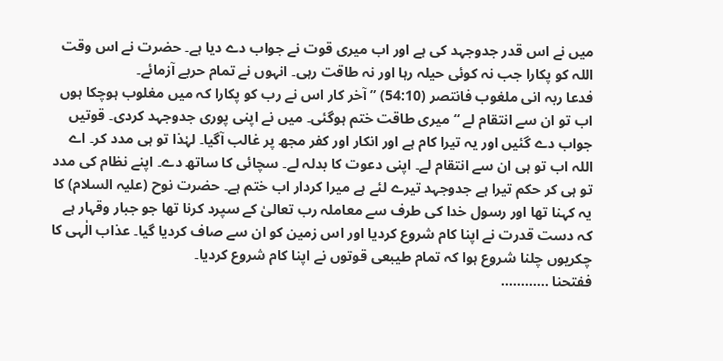میں نے اس قدر جدوجہد کی ہے اور اب میری قوت نے جواب دے دیا ہے۔ حضرت نے اس وقت اللہ کو پکارا جب نہ کوئی حیلہ رہا اور نہ طاقت رہی۔ انہوں نے تمام حربے آزمائے۔
فدعا ربہ انی ملغوب فانتصر (54:10) ” آخر کار اس نے رب کو پکارا کہ میں مغلوب ہوچکا ہوں اب تو ان سے انتقام لے “ میری طاقت ختم ہوگئی۔ میں نے اپنی پوری جدوجہد کردی۔ قوتیں جواب دے گئیں اور یہ تیرا کام ہے اور انکار اور کفر مجھ پر غالب آگیا۔ لہٰذا تو ہی مدد کر۔ اے اللہ اب تو ہی ان سے انتقام لے۔ اپنی دعوت کا بدلہ لے۔ سچائی کا ساتھ دے۔ اپنے نظام کی مدد تو ہی کر حکم تیرا ہے جدوجہد تیرے لئے ہے میرا کردار اب ختم ہے۔ حضرت نوح (علیہ السلام) کا یہ کہنا تھا اور رسول خدا کی طرف سے معاملہ رب تعالیٰ کے سپرد کرنا تھا جو جبار وقہار ہے کہ دست قدرت نے اپنا کام شروع کردیا اور اس زمین کو ان سے صاف کردیا گیا۔ عذاب الٰہی کا چکریوں چلنا شروع ہوا کہ تمام طیبعی قوتوں نے اپنا کام شروع کردیا۔
ففتحنا ............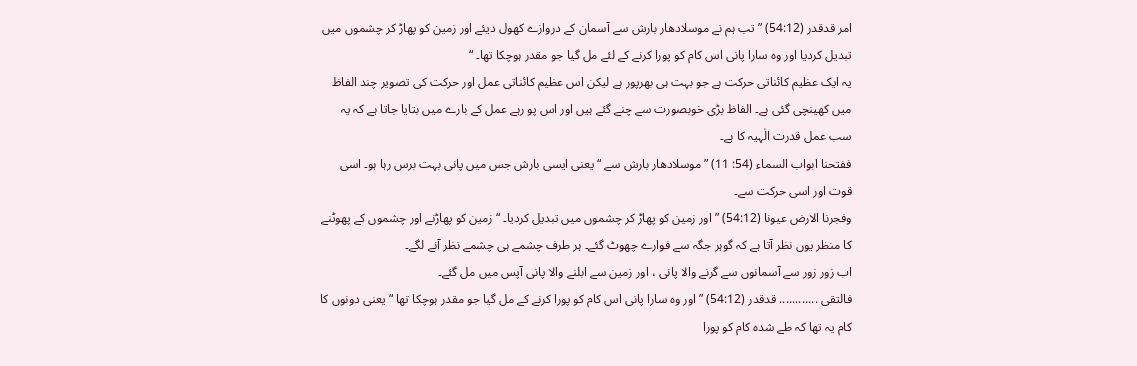امر قدقدر (54:12) ” تب ہم نے موسلادھار بارش سے آسمان کے دروازے کھول دیئے اور زمین کو پھاڑ کر چشموں میں تبدیل کردیا اور وہ سارا پانی اس کام کو پورا کرنے کے لئے مل گیا جو مقدر ہوچکا تھا۔ “
یہ ایک عظیم کائناتی حرکت ہے جو بہت ہی بھرپور ہے لیکن اس عظیم کائناتی عمل اور حرکت کی تصویر چند الفاظ میں کھینچی گئی ہے۔ الفاظ بڑی خوبصورت سے چنے گئے ہیں اور اس پو رہے عمل کے بارے میں بتایا جاتا ہے کہ یہ سب عمل قدرت الٰہیہ کا ہے۔
ففتحنا ابواب السماء (54: 11) ” موسلادھار بارش سے “ یعنی ایسی بارش جس میں پانی بہت برس رہا ہو۔ اسی قوت اور اسی حرکت سے۔
وفجرنا الارض عیونا (54:12) ” اور زمین کو پھاڑ کر چشموں میں تبدیل کردیا۔ “ زمین کو پھاڑنے اور چشموں کے پھوٹنے کا منظر یوں نظر آتا ہے کہ گوہر جگہ سے فوارے چھوٹ گئے۔ ہر طرف چشمے ہی چشمے نظر آنے لگے۔
اب زور زور سے آسمانوں سے گرنے والا پانی ، اور زمین سے ابلنے والا پانی آپس میں مل گئے۔
فالتقی ............ قدقدر (54:12) ” اور وہ سارا پانی اس کام کو پورا کرنے کے مل گیا جو مقدر ہوچکا تھا “ یعنی دونوں کا کام یہ تھا کہ طے شدہ کام کو پورا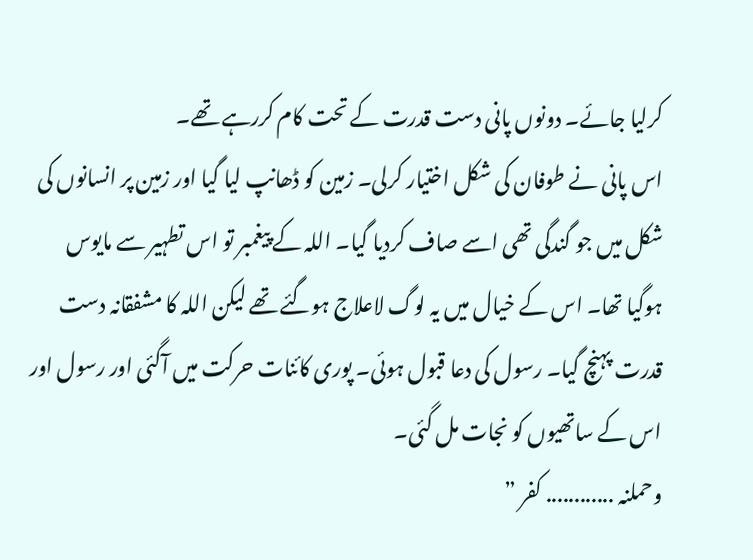کرلیا جائے۔ دونوں پانی دست قدرت کے تحت کام کررہے تھے۔
اس پانی نے طوفان کی شکل اختیار کرلی۔ زمین کو ڈھانپ لیا گیا اور زمین پر انسانوں کی شکل میں جو گندگی تھی اسے صاف کردیا گیا۔ اللہ کے پیغمبر تو اس تطہیر سے مایوس ہوگیا تھا۔ اس کے خیال میں یہ لوگ لاعلاج ہوگئے تھے لیکن اللہ کا مشفقانہ دست قدرت پہنچ گیا۔ رسول کی دعا قبول ہوئی۔ پوری کائنات حرکت میں آگئی اور رسول اور اس کے ساتھیوں کو نجات مل گئی۔
وحملنہ ............ کفر ”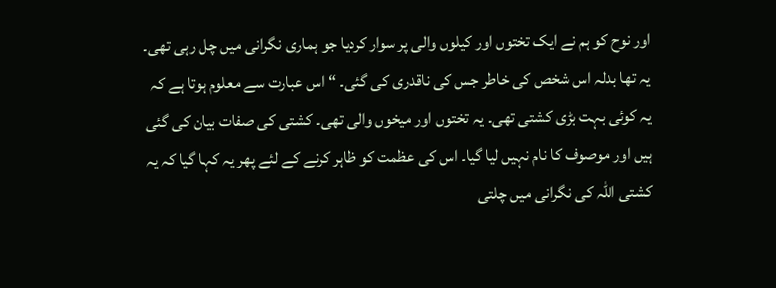اور نوح کو ہم نے ایک تختوں اور کیلوں والی پر سوار کردیا جو ہماری نگرانی میں چل رہی تھی۔ یہ تھا بدلہ اس شخص کی خاطر جس کی ناقدری کی گئی۔ “ اس عبارت سے معلوم ہوتا ہے کہ یہ کوئی بہت بڑی کشتی تھی۔ یہ تختوں اور میخوں والی تھی۔ کشتی کی صفات بیان کی گئی ہیں اور موصوف کا نام نہیں لیا گیا۔ اس کی عظمت کو ظاہر کرنے کے لئے پھر یہ کہا گیا کہ یہ کشتی اللہ کی نگرانی میں چلتی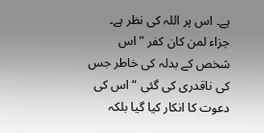ہے۔ اس پر اللہ کی نظر ہے۔
جزاء لمن کان کفر ” اس شخص کے بدلہ کی خاطر جس کی ناقدری کی گئی “ اس کی دعوت کا انکار کیا گیا بلکہ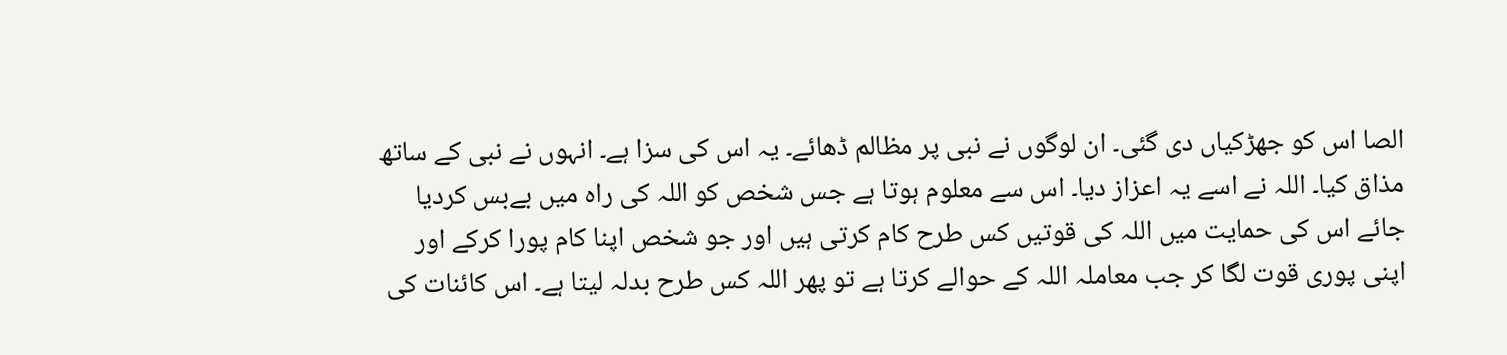الصا اس کو جھڑکیاں دی گئی۔ ان لوگوں نے نبی پر مظالم ڈھائے۔ یہ اس کی سزا ہے۔ انہوں نے نبی کے ساتھ مذاق کیا۔ اللہ نے اسے یہ اعزاز دیا۔ اس سے معلوم ہوتا ہے جس شخص کو اللہ کی راہ میں بےبس کردیا جائے اس کی حمایت میں اللہ کی قوتیں کس طرح کام کرتی ہیں اور جو شخص اپنا کام پورا کرکے اور اپنی پوری قوت لگا کر جب معاملہ اللہ کے حوالے کرتا ہے تو پھر اللہ کس طرح بدلہ لیتا ہے۔ اس کائنات کی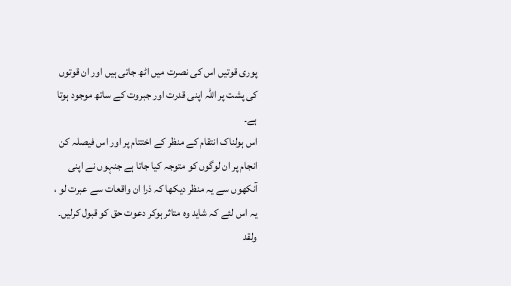پوری قوتیں اس کی نصرت میں اٹھ جاتی ہیں اور ان قوتوں کی پشت پر اللہ اپنی قدرت اور جبروت کے ساتھ موجود ہوتا ہے۔
اس ہولناک انتقام کے منظر کے اختتام پر اور اس فیصلہ کن انجام پر ان لوگوں کو متوجہ کیا جاتا ہے جنہوں نے اپنی آنکھوں سے یہ منظر دیکھا کہ ذرا ان واقعات سے عبرت لو ، یہ اس لئے کہ شاید وہ متاثر ہوکر دعوت حق کو قبول کرلیں۔
ولقد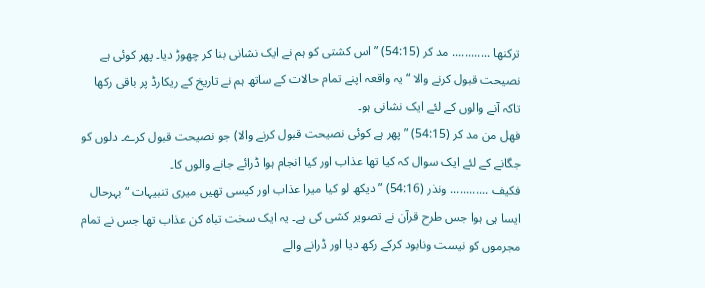ترکنھا ............ مد کر (54:15) ” اس کشتی کو ہم نے ایک نشانی بنا کر چھوڑ دیا۔ پھر کوئی ہے نصیحت قبول کرنے والا “ یہ واقعہ اپنے تمام حالات کے ساتھ ہم نے تاریخ کے ریکارڈ پر باقی رکھا تاکہ آنے والوں کے لئے ایک نشانی ہو۔
فھل من مد کر (54:15) ” پھر ہے کوئی نصیحت قبول کرنے والا) جو نصیحت قبول کرے۔ دلوں کو جگانے کے لئے ایک سوال کہ کیا تھا عذاب اور کیا انجام ہوا ڈرائے جانے والوں کا۔
فکیف ............ ونذر (54:16) ” دیکھ لو کیا میرا عذاب اور کیسی تھیں میری تنبیہات “ بہرحال ایسا ہی ہوا جس طرح قرآن نے تصویر کشی کی ہے۔ یہ ایک سخت تباہ کن عذاب تھا جس نے تمام مجرموں کو نیست ونابود کرکے رکھ دیا اور ڈرانے والے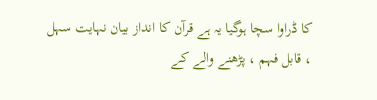کا ڈراوا سچا ہوگیا یہ ہے قرآن کا انداز بیان نہایت سہل ، قابل فہم ، پڑھنے والے کے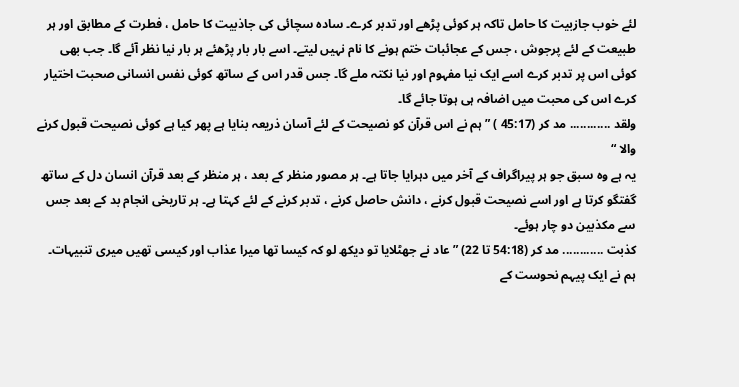لئے خوب جازبیت کا حامل تاکہ ہر کوئی پڑھے اور تدبر کرے۔ سادہ سچائی کی جاذبیت کا حامل ، فطرت کے مطابق اور ہر طبیعت کے لئے پرجوش ، جس کے عجائبات ختم ہونے کا نام نہیں لیتے۔ اسے بار بار پڑھئے ہر بار نیا نظر آئے گا۔ جب بھی کوئی اس پر تدبر کرے اسے ایک نیا مفہوم اور نیا نکتہ ملے گا۔ جس قدر اس کے ساتھ کوئی نفس انسانی صحبت اختیار کرے اس کی محبت میں اضافہ ہی ہوتا جائے گا۔
ولقد ............ مد کر (45:17 ) ” ہم نے اس قرآن کو نصیحت کے لئے آسان ذریعہ بنایا ہے پھر کیا ہے کوئی نصیحت قبول کرنے والا “
یہ ہے وہ سبق جو ہر پیراگراف کے آخر میں دہرایا جاتا ہے۔ ہر مصور منظر کے بعد ، ہر منظر کے بعد قرآن انسان دل کے ساتھ گفتگو کرتا ہے اور اسے نصیحت قبول کرنے ، دانش حاصل کرنے ، تدبر کرنے کے لئے کہتا ہے۔ ہر تاریخی انجام بد کے بعد جس سے مکذبین دو چار ہوئے۔
کذبت ............ مد کر (54:18 تا 22) ” عاد نے جھٹلایا تو دیکھ لو کہ کیسا تھا میرا عذاب اور کیسی تھیں میری تنبیہات۔ ہم نے ایک پیہم نحوست کے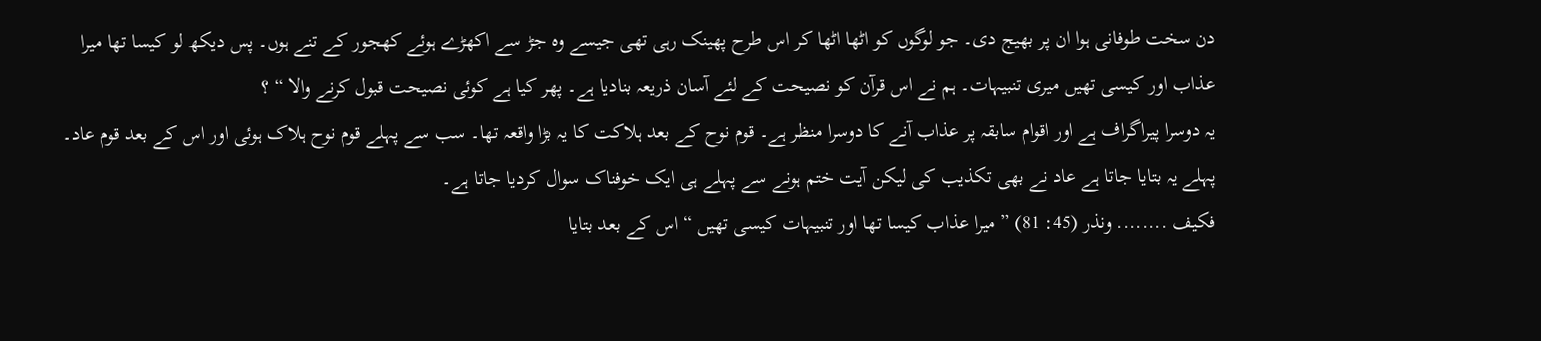دن سخت طوفانی ہوا ان پر بھیج دی۔ جو لوگوں کو اٹھا اٹھا کر اس طرح پھینک رہی تھی جیسے وہ جڑ سے اکھڑے ہوئے کھجور کے تنے ہوں۔ پس دیکھ لو کیسا تھا میرا عذاب اور کیسی تھیں میری تنبیہات۔ ہم نے اس قرآن کو نصیحت کے لئے آسان ذریعہ بنادیا ہے۔ پھر کیا ہے کوئی نصیحت قبول کرنے والا “ ؟
یہ دوسرا پیراگراف ہے اور اقوام سابقہ پر عذاب آنے کا دوسرا منظر ہے۔ قوم نوح کے بعد ہلاکت کا یہ بڑا واقعہ تھا۔ سب سے پہلے قوم نوح ہلاک ہوئی اور اس کے بعد قوم عاد۔
پہلے یہ بتایا جاتا ہے عاد نے بھی تکذیب کی لیکن آیت ختم ہونے سے پہلے ہی ایک خوفناک سوال کردیا جاتا ہے۔
فکیف ........ ونذر (45: 81) ” میرا عذاب کیسا تھا اور تنبیہات کیسی تھیں “ اس کے بعد بتایا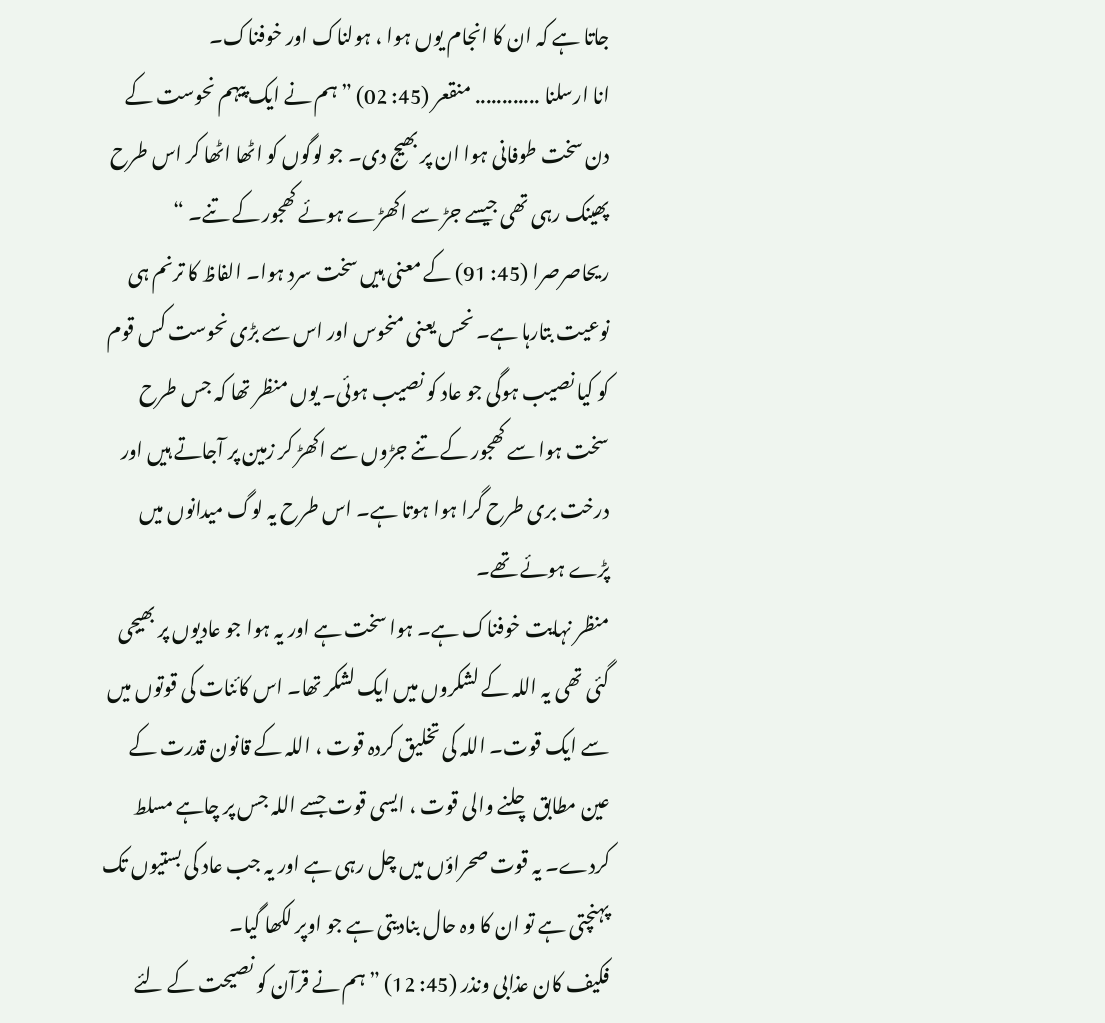جاتا ہے کہ ان کا انجام یوں ہوا ، ہولناک اور خوفناک۔
انا ارسلنا ............ منقعر (45: 02) ” ہم نے ایک پیہم نحوست کے دن سخت طوفانی ہوا ان پر بھیج دی۔ جو لوگوں کو اٹھا اٹھا کر اس طرح پھینک رہی تھی جیسے جڑ سے اکھڑے ہوئے کھجور کے تنے۔ “
ریحاصرصرا (45: 91) کے معنی ہیں سخت سرد ہوا۔ الفاظ کا ترنم ہی نوعیت بتارہا ہے۔ نحس یعنی منحوس اور اس سے بڑی نحوست کس قوم کو کیا نصیب ہوگی جو عاد کو نصیب ہوئی۔ یوں منظر تھا کہ جس طرح سخت ہوا سے کھجور کے تنے جڑوں سے اکھڑ کر زمین پر آجاتے ہیں اور درخت بری طرح گرا ہوا ہوتا ہے۔ اس طرح یہ لوگ میدانوں میں پڑے ہوئے تھے۔
منظر نہایت خوفناک ہے۔ ہوا سخت ہے اور یہ ہوا جو عادیوں پر بھیجی گئی تھی یہ اللہ کے لشکروں میں ایک لشکر تھا۔ اس کائنات کی قوتوں میں سے ایک قوت۔ اللہ کی تخلیق کردہ قوت ، اللہ کے قانون قدرت کے عین مطابق چلنے والی قوت ، ایسی قوت جسے اللہ جس پر چاہے مسلط کردے۔ یہ قوت صحراؤں میں چل رہی ہے اور یہ جب عاد کی بستیوں تک پہنچتی ہے تو ان کا وہ حال بنادیتی ہے جو اوپر لکھا گیا۔
فکیف کان عذابی ونذر (45: 12) ” ہم نے قرآن کو نصیحت کے لئے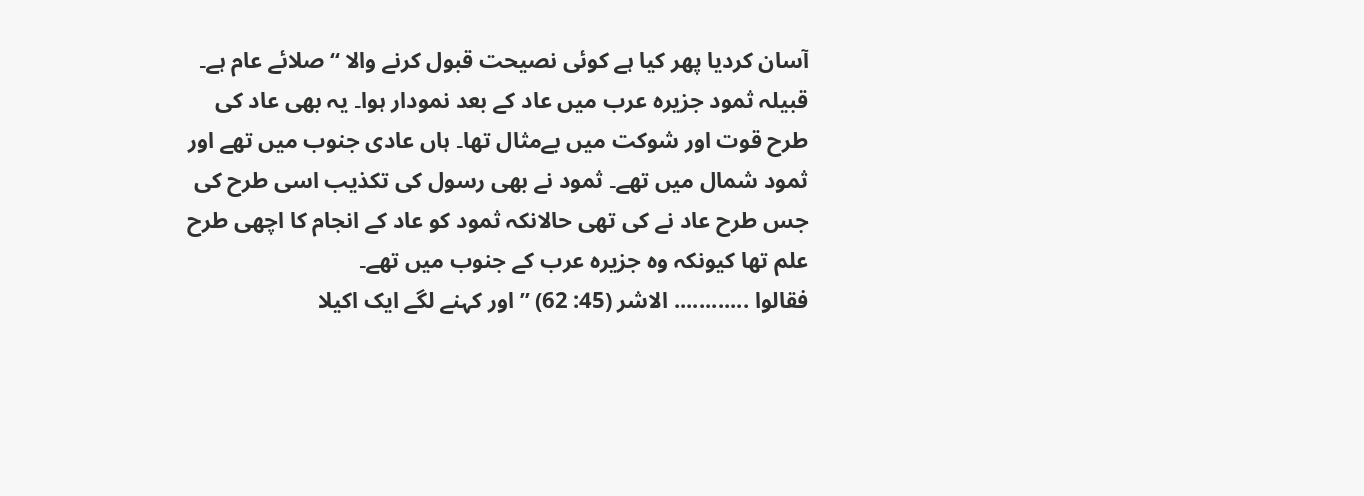آسان کردیا پھر کیا ہے کوئی نصیحت قبول کرنے والا “ صلائے عام ہے۔
قبیلہ ثمود جزیرہ عرب میں عاد کے بعد نمودار ہوا۔ یہ بھی عاد کی طرح قوت اور شوکت میں بےمثال تھا۔ ہاں عادی جنوب میں تھے اور ثمود شمال میں تھے۔ ثمود نے بھی رسول کی تکذیب اسی طرح کی جس طرح عاد نے کی تھی حالانکہ ثمود کو عاد کے انجام کا اچھی طرح علم تھا کیونکہ وہ جزیرہ عرب کے جنوب میں تھے۔
فقالوا ............ الاشر (45: 62) ” اور کہنے لگے ایک اکیلا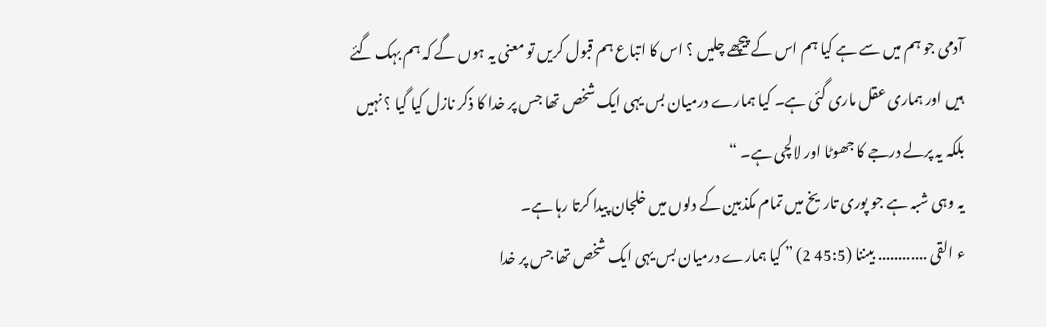آدمی جو ہم میں سے ہے کیا ہم اس کے پیچھے چلیں ؟ اس کا اتباع ہم قبول کریں تو معنی یہ ہوں گے کہ ہم بہک گئے ہیں اور ہماری عقل ماری گئی ہے۔ کیا ہمارے درمیان بس یہی ایک شخص تھا جس پر خدا کا ذکر نازل کیا گیا ؟ نہیں بلکہ یہ پرلے درجے کا جھوٹا اور لالچی ہے۔ “
یہ وہی شبہ ہے جو پوری تاریخ میں تمام مکذبین کے دلوں میں خلجان پیدا کرتا رہا ہے۔
ء القی ............ بیننا (45:5 2) ” کیا ہمارے درمیان بس یہی ایک شخص تھا جس پر خدا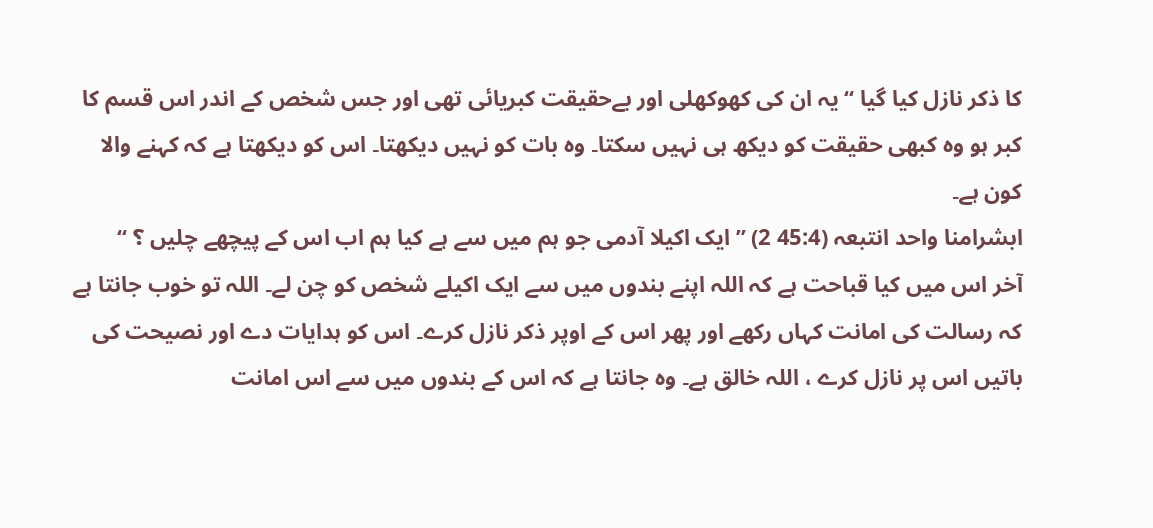کا ذکر نازل کیا گیا “ یہ ان کی کھوکھلی اور بےحقیقت کبریائی تھی اور جس شخص کے اندر اس قسم کا کبر ہو وہ کبھی حقیقت کو دیکھ ہی نہیں سکتا۔ وہ بات کو نہیں دیکھتا۔ اس کو دیکھتا ہے کہ کہنے والا کون ہے۔
ابشرامنا واحد انتبعہ (45:4 2) ” ایک اکیلا آدمی جو ہم میں سے ہے کیا ہم اب اس کے پیچھے چلیں ؟ “
آخر اس میں کیا قباحت ہے کہ اللہ اپنے بندوں میں سے ایک اکیلے شخص کو چن لے۔ اللہ تو خوب جانتا ہے کہ رسالت کی امانت کہاں رکھے اور پھر اس کے اوپر ذکر نازل کرے۔ اس کو ہدایات دے اور نصیحت کی باتیں اس پر نازل کرے ، اللہ خالق ہے۔ وہ جانتا ہے کہ اس کے بندوں میں سے اس امانت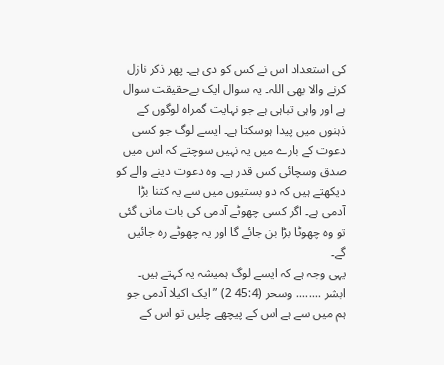کی استعداد اس نے کس کو دی ہے۔ پھر ذکر نازل کرنے والا بھی اللہ۔ یہ سوال ایک بےحقیقت سوال ہے اور واہی تباہی ہے جو نہایت گمراہ لوگوں کے ذہنوں میں پیدا ہوسکتا ہے۔ ایسے لوگ جو کسی دعوت کے بارے میں یہ نہیں سوچتے کہ اس میں صدق وسچائی کس قدر ہے۔ وہ دعوت دینے والے کو دیکھتے ہیں کہ دو بستیوں میں سے یہ کتنا بڑا آدمی ہے۔ اگر کسی چھوٹے آدمی کی بات مانی گئی تو وہ چھوٹا بڑا بن جائے گا اور یہ چھوٹے رہ جائیں گے۔
یہی وجہ ہے کہ ایسے لوگ ہمیشہ یہ کہتے ہیں۔
ابشر ........ وسحر (45:4 2) ” ایک اکیلا آدمی جو ہم میں سے ہے اس کے پیچھے چلیں تو اس کے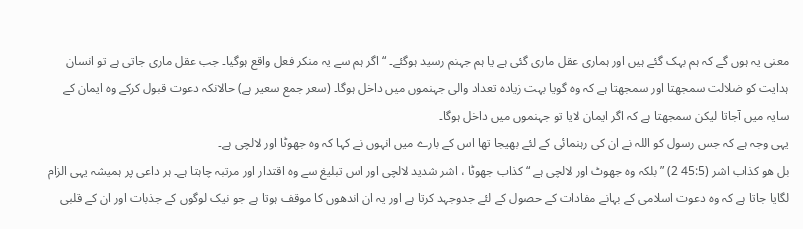معنی یہ ہوں گے کہ ہم بہک گئے ہیں اور ہماری عقل ماری گئی ہے یا ہم جہنم رسید ہوگئے۔ “ اگر ہم سے یہ منکر فعل واقع ہوگیا۔ جب عقل ماری جاتی ہے تو انسان ہدایت کو ضلالت سمجھتا اور سمجھتا ہے کہ وہ گویا بہت زیادہ تعداد والی جہنموں میں داخل ہوگا۔ (سعر جمع سعیر ہے) حالانکہ دعوت قبول کرکے وہ ایمان کے سایہ میں آجاتا لیکن سمجھتا ہے کہ اگر ایمان لایا تو جہنموں میں داخل ہوگا۔
یہی وجہ ہے کہ جس رسول کو اللہ نے ان کی رہنمائی کے لئے بھیجا تھا اس کے بارے میں انہوں نے کہا کہ وہ جھوٹا اور لالچی ہے۔
بل ھو کذاب اشر (45:5 2) ” بلکہ وہ جھوٹ اور لالچی ہے “ کذاب جھوٹا ، اشر شدید لالچی اور اس تبلیغ سے وہ اقتدار اور مرتبہ چاہتا ہے۔ ہر داعی پر ہمیشہ یہی الزام لگایا جاتا ہے کہ وہ دعوت اسلامی کے بہانے مفادات کے حصول کے لئے جدوجہد کرتا ہے اور یہ ان اندھوں کا موقف ہوتا ہے جو نیک لوگوں کے جذبات اور ان کے قلبی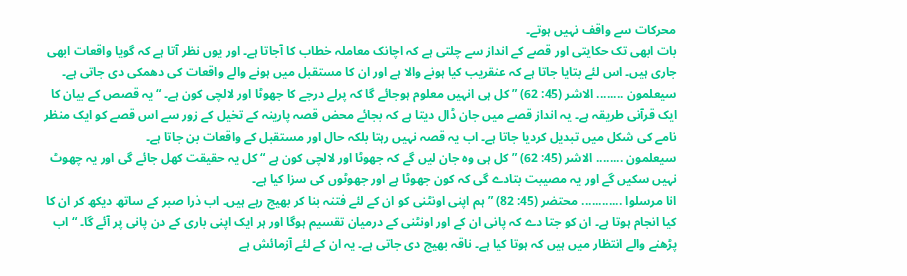محرکات سے واقف نہیں ہوتے۔
بات ابھی تک حکایتی اور قصے کے انداز سے چلتی ہے کہ اچانک معاملہ خطاب کا آجاتا ہے۔ اور یوں نظر آتا ہے کہ گویا واقعات ابھی جاری ہیں۔ اس لئے بتایا جاتا ہے کہ عنقریب کیا ہونے والا ہے اور ان کا مستقبل میں ہونے والے واقعات کی دھمکی دی جاتی ہے۔
سیعلمون ........ الاشر (45: 62) ” کل ہی انہیں معلوم ہوجائے گا کہ پرلے درجے کا جھوٹا اور لالچی کون ہے۔ “ یہ قصص کے بیان کا ایک قرآنی طریقہ ہے۔ یہ انداز قصے میں جان ڈال دیتا ہے کہ بجائے محض قصہ پارینہ کے تخیل کے زور سے اس قصے کو ایک منظر نامے کی شکل میں تبدیل کردیا جاتا ہے۔ اب یہ قصہ نہیں رہتا بلکہ حال اور مستقبل کے واقعات بن جاتا ہے۔
سیعلمون ........ الاشر (45: 62) ” کل ہی وہ جان لیں گے کہ جھوٹا اور لالچی کون ہے “ کل یہ حقیقت کھل جائے گی اور یہ چھوٹ نہیں سکیں گے اور یہ مصیبت بتادے گی کہ کون جھوٹا ہے اور جھوٹوں کی سزا کیا ہے۔
انا مرسلوا ............ محتضر (45: 82) ” ہم اپنی اونٹنی کو ان کے لئے فتنہ بنا کر بھیج رہے ہیں۔ اب ذرا صبر کے ساتھ دیکھ کر ان کا کیا انجام ہوتا ہے۔ ان کو جتا دے کہ پانی ان کے اور اونٹنی کے درمیان تقسیم ہوگا اور ہر ایک اپنی باری کے دن پانی پر آئے گا۔ “ اب پڑھنے والے انتظار میں ہیں کہ ہوتا کیا ہے۔ ناقہ بھیج دی جاتی ہے۔ یہ ان کے لئے آزمائش ہے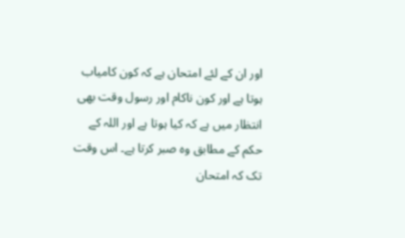اور ان کے لئے امتحان ہے کہ کون کامیاب ہوتا ہے اور کون ناکام اور رسول وقت بھی انتظار میں ہے کہ کیا ہوتا ہے اور اللہ کے حکم کے مطابق وہ صبر کرتا ہے۔ اس وقت تک کہ امتحان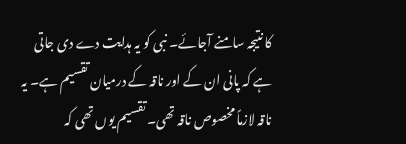کا نتیجہ سامنے آجائے۔ نبی کو یہ ہدایت دے دی جاتی ہے کہ پانی ان کے اور ناقہ کے درمیان تقسیم ہے۔ یہ ناقہ لازماً مخصوص ناقہ تھی۔ تقسیم یوں تھی کہ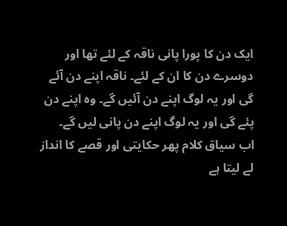ایک دن کا پورا پانی ناقہ کے لئے تھا اور دوسرے دن کا ان کے لئے۔ ناقہ اپنے دن آئے گی اور یہ لوگ اپنے دن آئیں گے۔ وہ اپنے دن پئے گی اور یہ لوگ اپنے دن پانی لیں گے۔
اب سیاق کلام پھر حکایتی اور قصے کا انداز لے لیتا ہے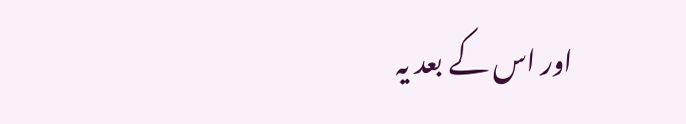اور اس کے بعد یہ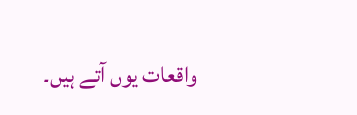واقعات یوں آتے ہیں۔